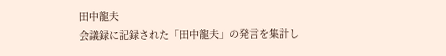田中龍夫
会議録に記録された「田中龍夫」の発言を集計し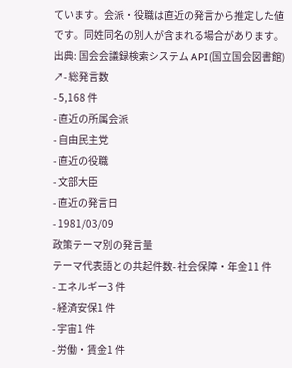ています。会派・役職は直近の発言から推定した値です。同姓同名の別人が含まれる場合があります。
出典: 国会会議録検索システム API(国立国会図書館) ↗- 総発言数
- 5,168 件
- 直近の所属会派
- 自由民主党
- 直近の役職
- 文部大臣
- 直近の発言日
- 1981/03/09
政策テーマ別の発言量
テーマ代表語との共起件数- 社会保障・年金11 件
- エネルギー3 件
- 経済安保1 件
- 宇宙1 件
- 労働・賃金1 件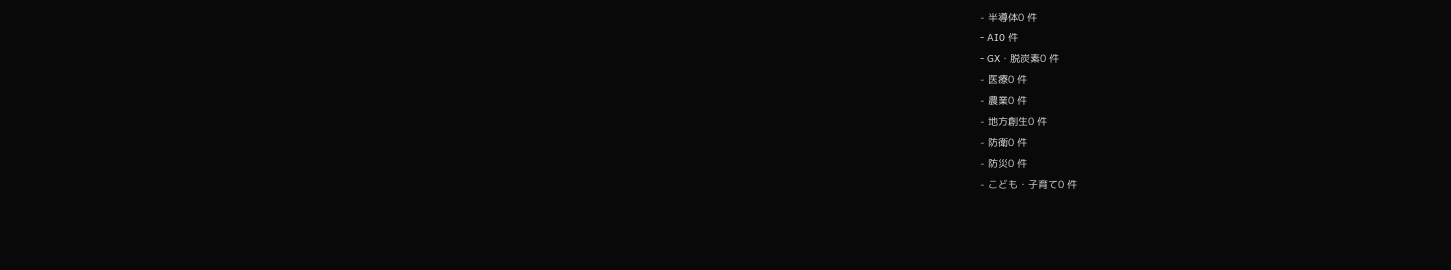- 半導体0 件
- AI0 件
- GX・脱炭素0 件
- 医療0 件
- 農業0 件
- 地方創生0 件
- 防衛0 件
- 防災0 件
- こども・子育て0 件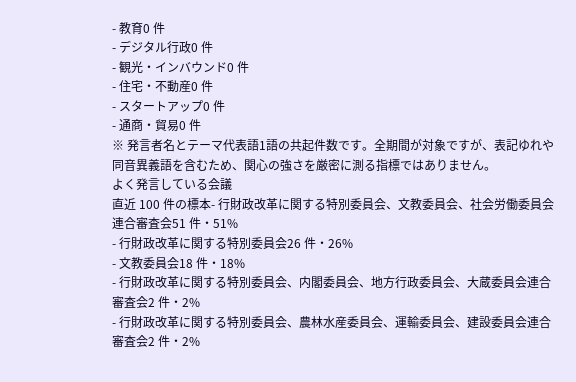- 教育0 件
- デジタル行政0 件
- 観光・インバウンド0 件
- 住宅・不動産0 件
- スタートアップ0 件
- 通商・貿易0 件
※ 発言者名とテーマ代表語1語の共起件数です。全期間が対象ですが、表記ゆれや 同音異義語を含むため、関心の強さを厳密に測る指標ではありません。
よく発言している会議
直近 100 件の標本- 行財政改革に関する特別委員会、文教委員会、社会労働委員会連合審査会51 件・51%
- 行財政改革に関する特別委員会26 件・26%
- 文教委員会18 件・18%
- 行財政改革に関する特別委員会、内閣委員会、地方行政委員会、大蔵委員会連合審査会2 件・2%
- 行財政改革に関する特別委員会、農林水産委員会、運輸委員会、建設委員会連合審査会2 件・2%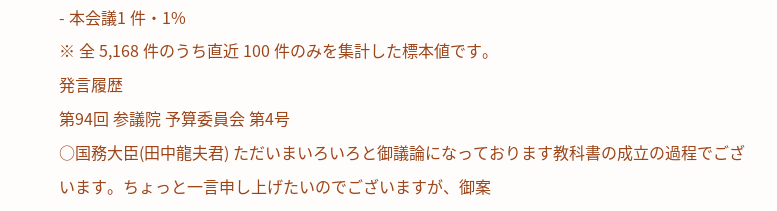- 本会議1 件・1%
※ 全 5,168 件のうち直近 100 件のみを集計した標本値です。
発言履歴
第94回 参議院 予算委員会 第4号
○国務大臣(田中龍夫君) ただいまいろいろと御議論になっております教科書の成立の過程でございます。ちょっと一言申し上げたいのでございますが、御案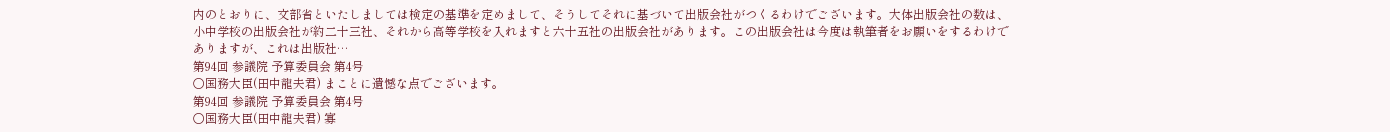内のとおりに、文部省といたしましては検定の基準を定めまして、そうしてそれに基づいて出版会社がつくるわけでございます。大体出版会社の数は、小中学校の出版会社が約二十三社、それから高等学校を入れますと六十五社の出版会社があります。この出版会社は今度は執筆者をお願いをするわけでありますが、これは出版社…
第94回 参議院 予算委員会 第4号
○国務大臣(田中龍夫君) まことに遺憾な点でございます。
第94回 参議院 予算委員会 第4号
○国務大臣(田中龍夫君) 寡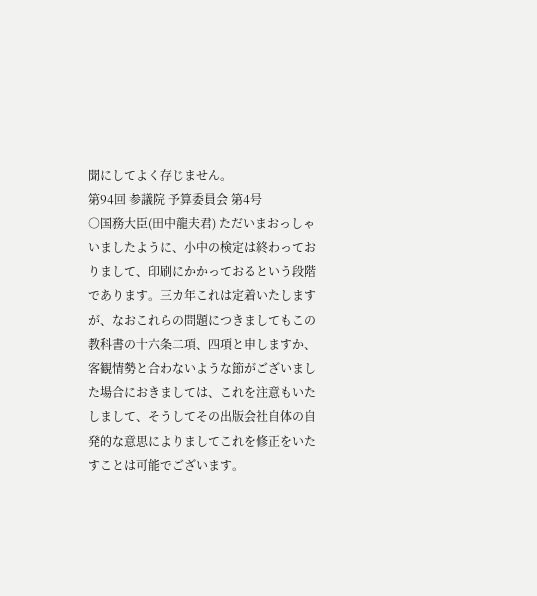聞にしてよく存じません。
第94回 参議院 予算委員会 第4号
○国務大臣(田中龍夫君) ただいまおっしゃいましたように、小中の検定は終わっておりまして、印刷にかかっておるという段階であります。三カ年これは定着いたしますが、なおこれらの問題につきましてもこの教科書の十六条二項、四項と申しますか、客観情勢と合わないような節がございました場合におきましては、これを注意もいたしまして、そうしてその出版会社自体の自発的な意思によりましてこれを修正をいたすことは可能でございます。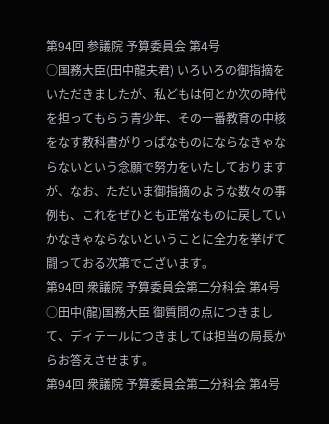第94回 参議院 予算委員会 第4号
○国務大臣(田中龍夫君) いろいろの御指摘をいただきましたが、私どもは何とか次の時代を担ってもらう青少年、その一番教育の中核をなす教科書がりっぱなものにならなきゃならないという念願で努力をいたしておりますが、なお、ただいま御指摘のような数々の事例も、これをぜひとも正常なものに戻していかなきゃならないということに全力を挙げて闘っておる次第でございます。
第94回 衆議院 予算委員会第二分科会 第4号
○田中(龍)国務大臣 御質問の点につきまして、ディテールにつきましては担当の局長からお答えさせます。
第94回 衆議院 予算委員会第二分科会 第4号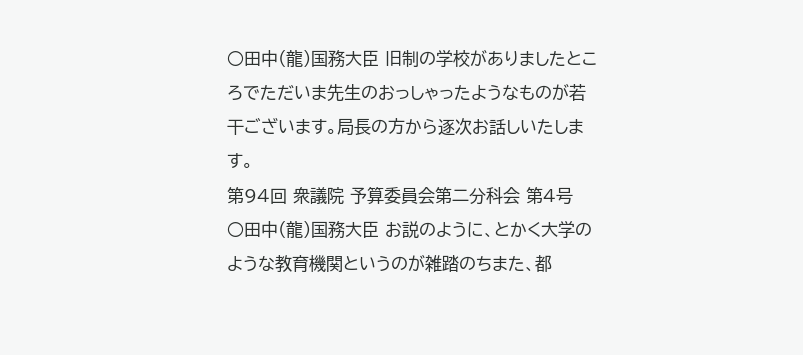○田中(龍)国務大臣 旧制の学校がありましたところでただいま先生のおっしゃったようなものが若干ございます。局長の方から逐次お話しいたします。
第94回 衆議院 予算委員会第二分科会 第4号
○田中(龍)国務大臣 お説のように、とかく大学のような教育機関というのが雑踏のちまた、都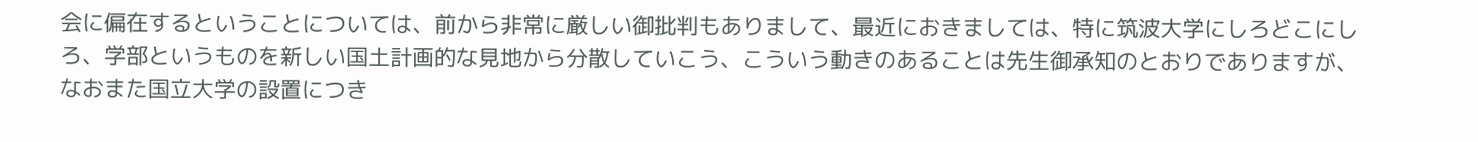会に偏在するということについては、前から非常に厳しい御批判もありまして、最近におきましては、特に筑波大学にしろどこにしろ、学部というものを新しい国土計画的な見地から分散していこう、こういう動きのあることは先生御承知のとおりでありますが、なおまた国立大学の設置につき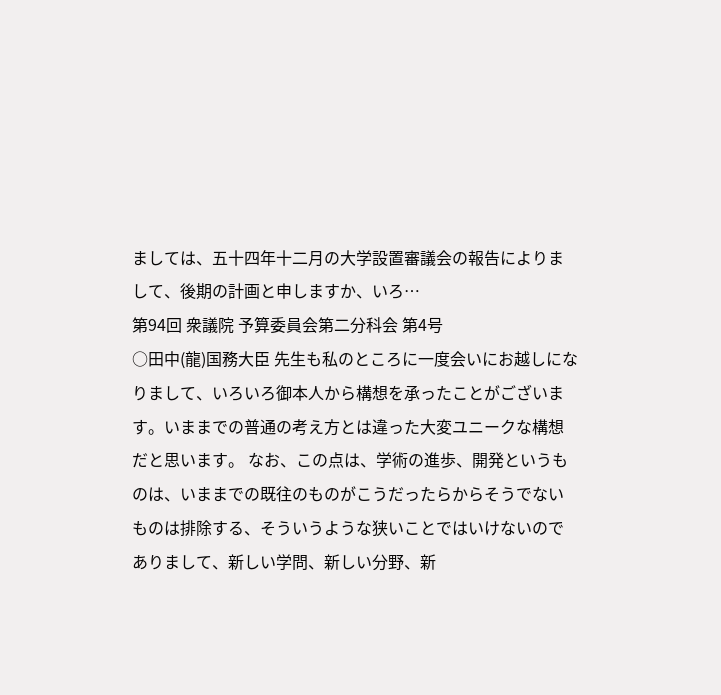ましては、五十四年十二月の大学設置審議会の報告によりまして、後期の計画と申しますか、いろ…
第94回 衆議院 予算委員会第二分科会 第4号
○田中(龍)国務大臣 先生も私のところに一度会いにお越しになりまして、いろいろ御本人から構想を承ったことがございます。いままでの普通の考え方とは違った大変ユニークな構想だと思います。 なお、この点は、学術の進歩、開発というものは、いままでの既往のものがこうだったらからそうでないものは排除する、そういうような狭いことではいけないのでありまして、新しい学問、新しい分野、新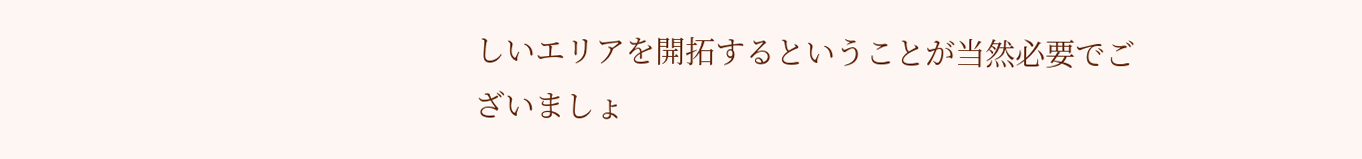しいエリアを開拓するということが当然必要でございましょ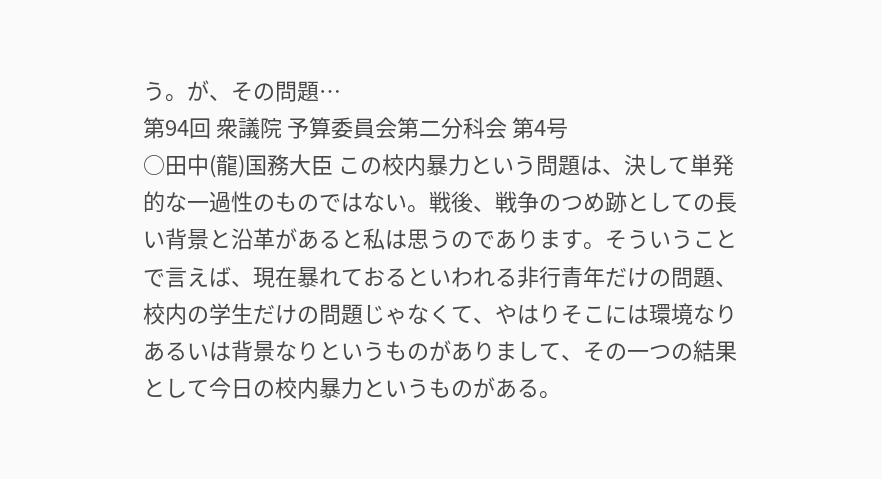う。が、その問題…
第94回 衆議院 予算委員会第二分科会 第4号
○田中(龍)国務大臣 この校内暴力という問題は、決して単発的な一過性のものではない。戦後、戦争のつめ跡としての長い背景と沿革があると私は思うのであります。そういうことで言えば、現在暴れておるといわれる非行青年だけの問題、校内の学生だけの問題じゃなくて、やはりそこには環境なりあるいは背景なりというものがありまして、その一つの結果として今日の校内暴力というものがある。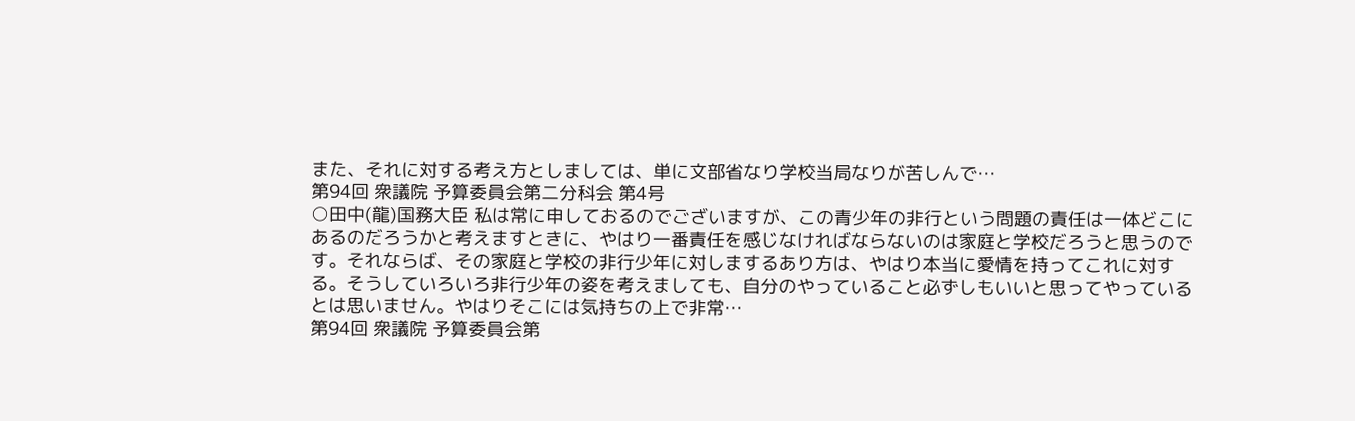また、それに対する考え方としましては、単に文部省なり学校当局なりが苦しんで…
第94回 衆議院 予算委員会第二分科会 第4号
○田中(龍)国務大臣 私は常に申しておるのでございますが、この青少年の非行という問題の責任は一体どこにあるのだろうかと考えますときに、やはり一番責任を感じなければならないのは家庭と学校だろうと思うのです。それならば、その家庭と学校の非行少年に対しまするあり方は、やはり本当に愛情を持ってこれに対する。そうしていろいろ非行少年の姿を考えましても、自分のやっていること必ずしもいいと思ってやっているとは思いません。やはりそこには気持ちの上で非常…
第94回 衆議院 予算委員会第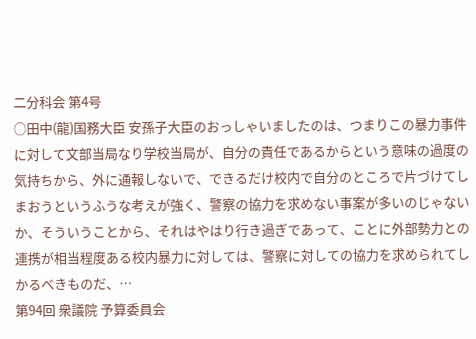二分科会 第4号
○田中(龍)国務大臣 安孫子大臣のおっしゃいましたのは、つまりこの暴力事件に対して文部当局なり学校当局が、自分の責任であるからという意味の過度の気持ちから、外に通報しないで、できるだけ校内で自分のところで片づけてしまおうというふうな考えが強く、警察の協力を求めない事案が多いのじゃないか、そういうことから、それはやはり行き過ぎであって、ことに外部勢力との連携が相当程度ある校内暴力に対しては、警察に対しての協力を求められてしかるべきものだ、…
第94回 衆議院 予算委員会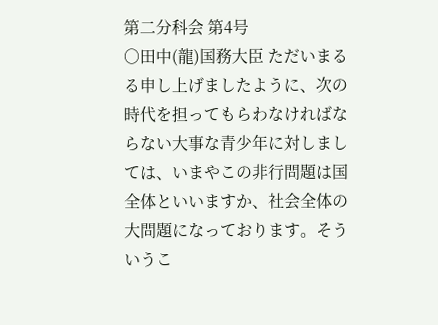第二分科会 第4号
○田中(龍)国務大臣 ただいまるる申し上げましたように、次の時代を担ってもらわなければならない大事な青少年に対しましては、いまやこの非行問題は国全体といいますか、社会全体の大問題になっております。そういうこ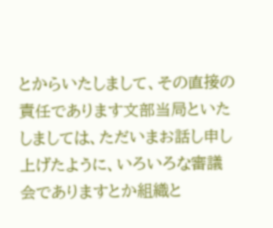とからいたしまして、その直接の責任であります文部当局といたしましては、ただいまお話し申し上げたように、いろいろな審議会でありますとか組織と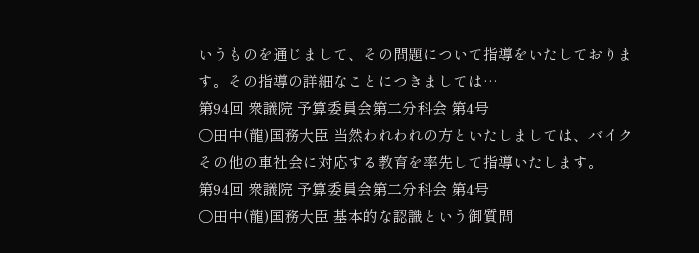いうものを通じまして、その問題について指導をいたしております。その指導の詳細なことにつきましては…
第94回 衆議院 予算委員会第二分科会 第4号
○田中(龍)国務大臣 当然われわれの方といたしましては、バイクその他の車社会に対応する教育を率先して指導いたします。
第94回 衆議院 予算委員会第二分科会 第4号
○田中(龍)国務大臣 基本的な認識という御質問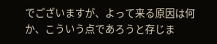でございますが、よって来る原因は何か、こういう点であろうと存じま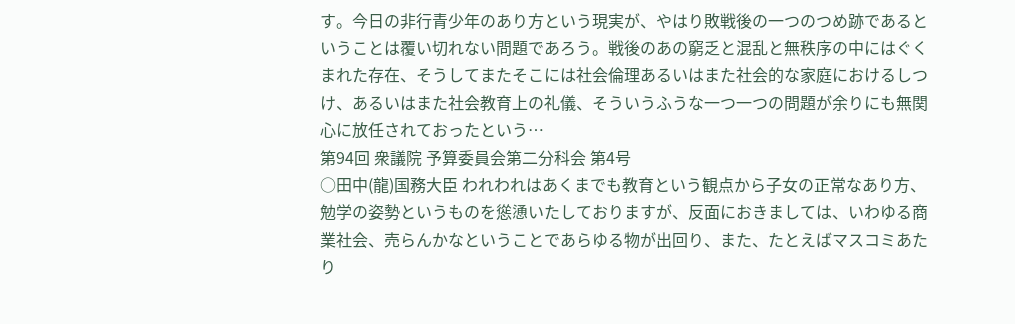す。今日の非行青少年のあり方という現実が、やはり敗戦後の一つのつめ跡であるということは覆い切れない問題であろう。戦後のあの窮乏と混乱と無秩序の中にはぐくまれた存在、そうしてまたそこには社会倫理あるいはまた社会的な家庭におけるしつけ、あるいはまた社会教育上の礼儀、そういうふうな一つ一つの問題が余りにも無関心に放任されておったという…
第94回 衆議院 予算委員会第二分科会 第4号
○田中(龍)国務大臣 われわれはあくまでも教育という観点から子女の正常なあり方、勉学の姿勢というものを慫慂いたしておりますが、反面におきましては、いわゆる商業社会、売らんかなということであらゆる物が出回り、また、たとえばマスコミあたり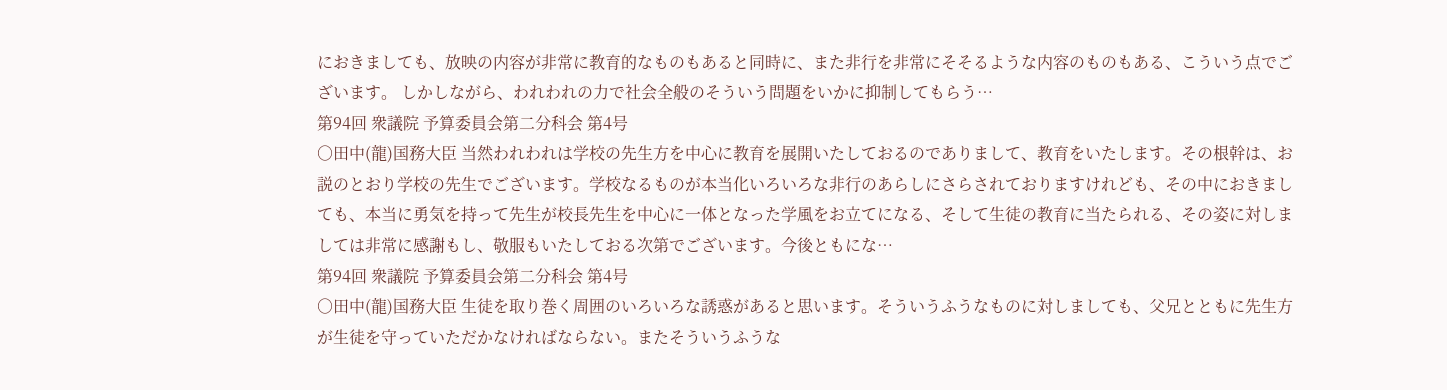におきましても、放映の内容が非常に教育的なものもあると同時に、また非行を非常にそそるような内容のものもある、こういう点でございます。 しかしながら、われわれの力で社会全般のそういう問題をいかに抑制してもらう…
第94回 衆議院 予算委員会第二分科会 第4号
○田中(龍)国務大臣 当然われわれは学校の先生方を中心に教育を展開いたしておるのでありまして、教育をいたします。その根幹は、お説のとおり学校の先生でございます。学校なるものが本当化いろいろな非行のあらしにさらされておりますけれども、その中におきましても、本当に勇気を持って先生が校長先生を中心に一体となった学風をお立てになる、そして生徒の教育に当たられる、その姿に対しましては非常に感謝もし、敬服もいたしておる次第でございます。今後ともにな…
第94回 衆議院 予算委員会第二分科会 第4号
○田中(龍)国務大臣 生徒を取り巻く周囲のいろいろな誘惑があると思います。そういうふうなものに対しましても、父兄とともに先生方が生徒を守っていただかなければならない。またそういうふうな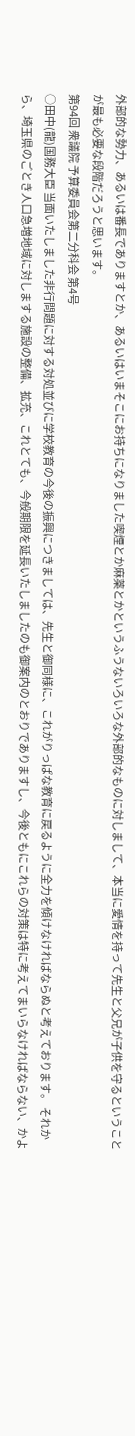外部的な勢力、あるいは番長でありますとか、あるいはいまそこにお持ちになりました喫煙とか麻薬とかというふうないろいろな外部的なものに対しまして、本当に愛情を持って先生と父兄が子供を守るということが最も必要な段階だろうと思います。
第94回 衆議院 予算委員会第二分科会 第4号
○田中(龍)国務大臣 当面いたしました非行問題に対する対処並びに学校教育の今後の振興につきましては、先生と御同様に、これがりっぱな教育に戻るように全力を傾けなければならぬと考えております。 それから、埼玉県のごとき人口急増地域に対しまする施設の整備、拡充、これとても、今般期限を延長いたしましたのも御案内のとおりでありますし、今後ともにこれらの対策は特に考えてまいらなければならない、かよ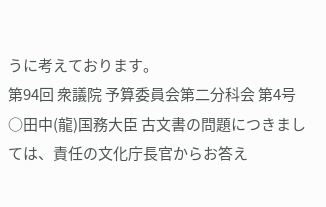うに考えております。
第94回 衆議院 予算委員会第二分科会 第4号
○田中(龍)国務大臣 古文書の問題につきましては、責任の文化庁長官からお答え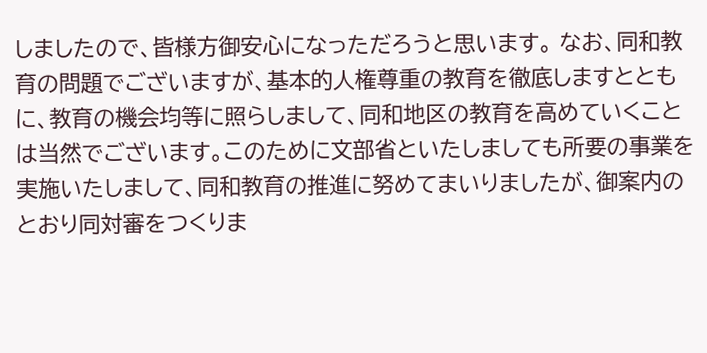しましたので、皆様方御安心になっただろうと思います。 なお、同和教育の問題でございますが、基本的人権尊重の教育を徹底しますとともに、教育の機会均等に照らしまして、同和地区の教育を高めていくことは当然でございます。このために文部省といたしましても所要の事業を実施いたしまして、同和教育の推進に努めてまいりましたが、御案内のとおり同対審をつくりま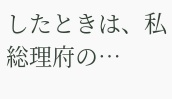したときは、私総理府の…